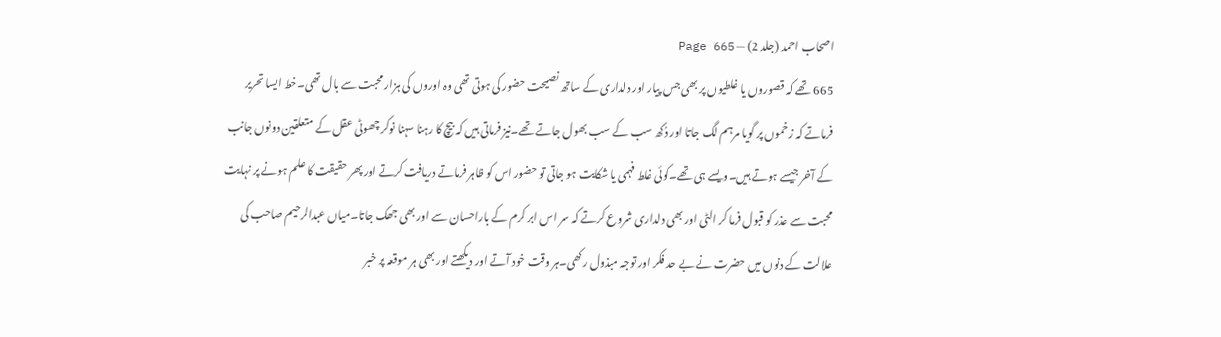اصحاب احمد (جلد 2) — Page 665
665 تھے کہ قصوروں یا غلطیوں پر بھی جس پیار اور دلداری کے ساتھ نصیحت حضور کی ہوتی تھی وہ اوروں کی ہزار محبت سے بال تھی۔خط ایسا تحریر فرماتے کہ زخموں پر گویا مرہم لگ جاتا اور دُکھ سب کے سب بھول جاتے تھے۔نیز فرماتی ہیں کہ بیچ کا رہنا سہنا نوکر چھوٹی عقل کے متعلقین دونوں جانب کے آخر جیسے ہوتے ہیں۔ویسے ہی تھے۔کوئی غلط فہمی یا شکایت ہو جاتی تو حضور اس کو ظاہر فرماتے دریافت کرتے اور پھر حقیقت کا علم ہونے پر نہایت محبت سے عذر کو قبول فرما کر الٹی اور بھی دلداری شروع کرتے کہ سر اس ابر کرم کے باراحسان سے اور بھی جھک جاتا۔میاں عبدالرحیم صاحب کی علالت کے دنوں میں حضرت نے بے حد فکر اور توجہ مبذول رکھی۔ہر وقت خود آتے اور دیکھتے اور بھی ہر موقعہ پر خبر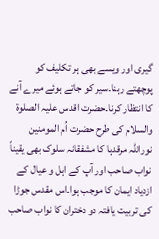گیری اور ویسے بھی ہر تکلیف کو پوچھتے رہنا۔سیر کو جاتے ہوئے میرے آنے کا انتظار کرنا۔حضرت اقدس علیہ الصلوۃ والسلام کی طرح حضرت اُم المومنین نوراللہ مرقدہا کا مشفقانہ سلوک بھی یقیناً نواب صاحب اور آپ کے اہل و عیال کے ازدیاد ایمان کا موجب ہوا۔اس مقدس جوڑا کی تربیت یافتہ دو دختران کا نواب صاحب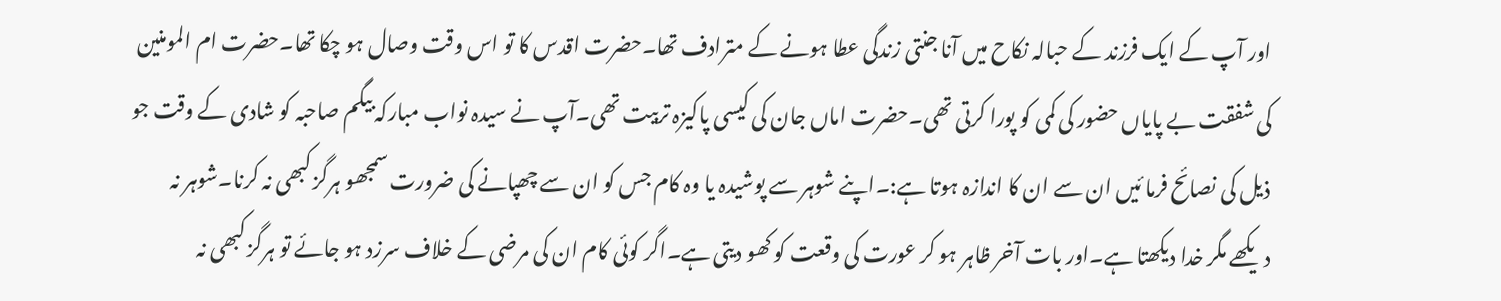اور آپ کے ایک فرزند کے حبالہ نکاح میں آنا جنتی زندگی عطا ہونے کے مترادف تھا۔حضرت اقدس کا تو اس وقت وصال ہو چکا تھا۔حضرت ام المومنین کی شفقت بے پایاں حضور کی کمی کو پورا کرتی تھی۔حضرت اماں جان کی کیسی پاکیزہ تربیت تھی۔آپ نے سیدہ نواب مبارکہ بیگم صاحبہ کو شادی کے وقت جو ذیل کی نصائح فرما ئیں ان سے ان کا اندازہ ہوتا ہے:۔اپنے شوہر سے پوشیدہ یا وہ کام جس کو ان سے چھپانے کی ضرورت سمجھو ہرگز کبھی نہ کرنا۔شوہر نہ دیکھے مگر خدا دیکھتا ہے۔اور بات آخر ظاہر ہو کر عورت کی وقعت کو کھو دیتی ہے۔اگر کوئی کام ان کی مرضی کے خلاف سرزد ہو جائے تو ہرگز کبھی نہ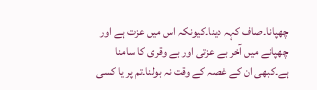چھپانا۔صاف کہہ دینا۔کیونکہ اس میں عزت ہے اور چھپانے میں آخر بے عزتی اور بے وقری کا سامنا ہے۔کبھی ان کے غصہ کے وقت نہ بولنا۔تم پر یا کسی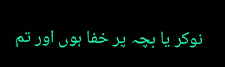نوکر یا بچہ پر خفا ہوں اور تم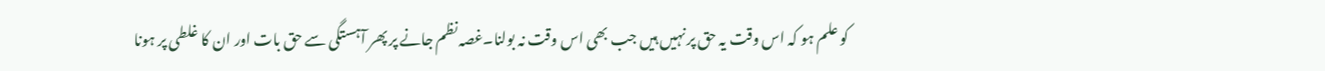کو علم ہو کہ اس وقت یہ حق پر نہیں ہیں جب بھی اس وقت نہ بولنا۔غصہ نظم جانے پر پھر آہستگی سے حق بات اور ان کا غلطی پر ہونا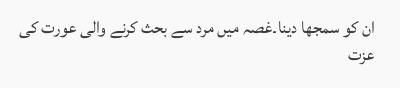ان کو سمجھا دینا۔غصہ میں مرد سے بحث کرنے والی عورت کی عزت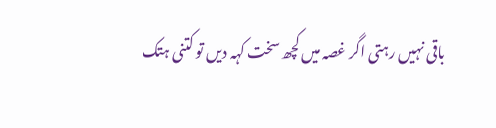باقی نہیں رہتی اگر غصہ میں کچھ سخت کہہ دیں تو کتنی ہتک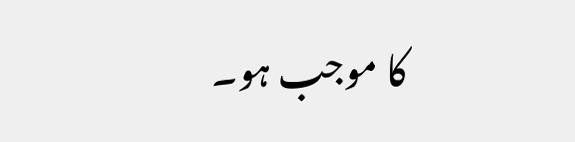کا موجب ہو۔